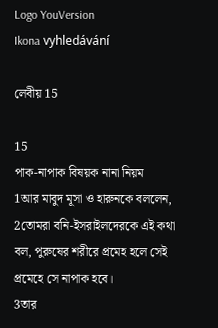Logo YouVersion
Ikona vyhledávání

লেবীয় 15

15
পাক-নাপাক বিষয়ক নানা নিয়ম
1আর মাবুদ মূসা ও হারুনকে বললেন, 2তোমরা বনি-ইসরাইলদেরকে এই কথা বল, পুরুষের শরীরে প্রমেহ হলে সেই প্রমেহে সে নাপাক হবে।
3তার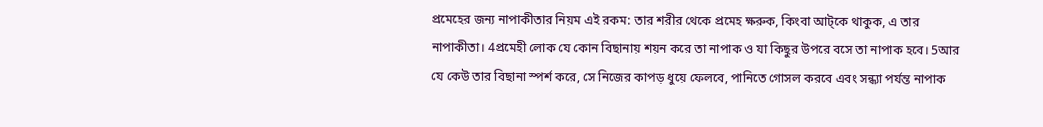প্রমেহের জন্য নাপাকীতার নিয়ম এই রকম: তার শরীর থেকে প্রমেহ ক্ষরুক, কিংবা আট্‌কে থাকুক, এ তার নাপাকীতা। 4প্রমেহী লোক যে কোন বিছানায় শয়ন করে তা নাপাক ও যা কিছুর উপরে বসে তা নাপাক হবে। 5আর যে কেউ তার বিছানা স্পর্শ করে, সে নিজের কাপড় ধুয়ে ফেলবে, পানিতে গোসল করবে এবং সন্ধ্যা পর্যন্ত নাপাক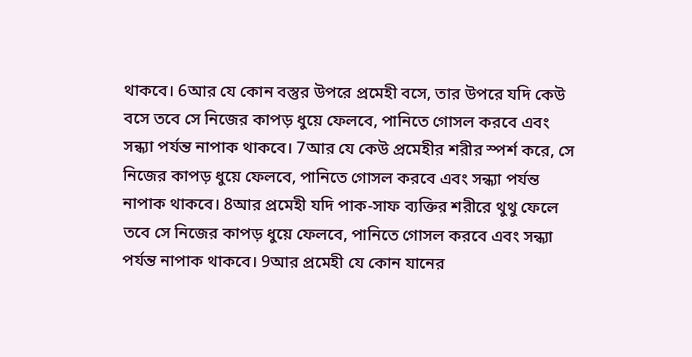থাকবে। 6আর যে কোন বস্তুর উপরে প্রমেহী বসে, তার উপরে যদি কেউ বসে তবে সে নিজের কাপড় ধুয়ে ফেলবে, পানিতে গোসল করবে এবং সন্ধ্যা পর্যন্ত নাপাক থাকবে। 7আর যে কেউ প্রমেহীর শরীর স্পর্শ করে, সে নিজের কাপড় ধুয়ে ফেলবে, পানিতে গোসল করবে এবং সন্ধ্যা পর্যন্ত নাপাক থাকবে। 8আর প্রমেহী যদি পাক-সাফ ব্যক্তির শরীরে থুথু ফেলে তবে সে নিজের কাপড় ধুয়ে ফেলবে, পানিতে গোসল করবে এবং সন্ধ্যা পর্যন্ত নাপাক থাকবে। 9আর প্রমেহী যে কোন যানের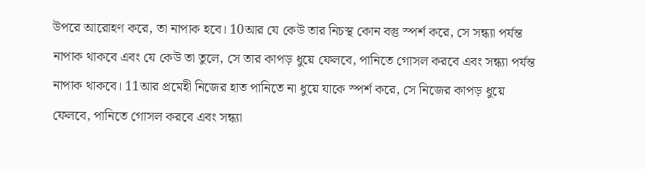উপরে আরোহণ করে, তা নাপাক হবে। 10আর যে কেউ তার নিচস্থ কোন বস্তু স্পর্শ করে, সে সন্ধ্যা পর্যন্ত নাপাক থাকবে এবং যে কেউ তা তুলে, সে তার কাপড় ধুয়ে ফেলবে, পানিতে গোসল করবে এবং সন্ধ্যা পর্যন্ত নাপাক থাকবে। 11আর প্রমেহী নিজের হাত পানিতে না ধুয়ে যাকে স্পর্শ করে, সে নিজের কাপড় ধুয়ে ফেলবে, পানিতে গোসল করবে এবং সন্ধ্যা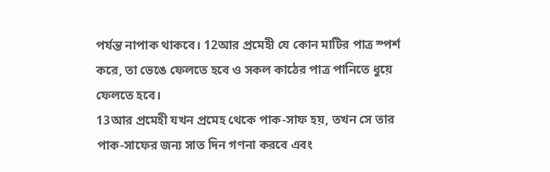পর্যন্ত নাপাক থাকবে। 12আর প্রমেহী যে কোন মাটির পাত্র স্পর্শ করে, তা ভেঙে ফেলতে হবে ও সকল কাঠের পাত্র পানিতে ধুয়ে ফেলতে হবে।
13আর প্রমেহী যখন প্রমেহ থেকে পাক-সাফ হয়, তখন সে তার পাক-সাফের জন্য সাত দিন গণনা করবে এবং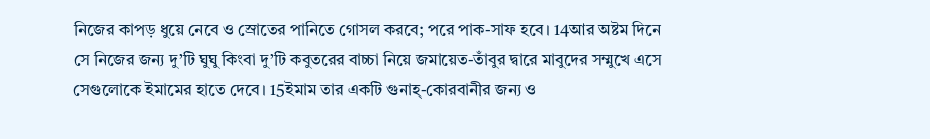নিজের কাপড় ধুয়ে নেবে ও স্রোতের পানিতে গোসল করবে; পরে পাক-সাফ হবে। 14আর অষ্টম দিনে সে নিজের জন্য দু’টি ঘুঘু কিংবা দু’টি কবুতরের বাচ্চা নিয়ে জমায়েত-তাঁবুর দ্বারে মাবুদের সম্মুখে এসে সেগুলোকে ইমামের হাতে দেবে। 15ইমাম তার একটি গুনাহ্‌-কোরবানীর জন্য ও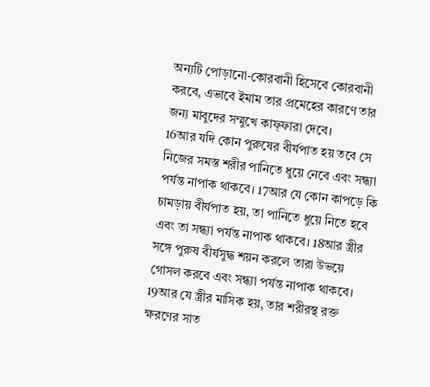অন্যটি পোড়ানো-কোরবানী হিসেবে কোরবানী করবে, এভাবে ইমাম তার প্রমেহের কারণে তার জন্য মাবুদের সম্মুখে কাফ্‌ফারা দেবে।
16আর যদি কোন পুরুষের বীর্যপাত হয় তবে সে নিজের সমস্ত শরীর পানিতে ধুয়ে নেবে এবং সন্ধ্যা পর্যন্ত নাপাক থাকবে। 17আর যে কোন কাপড়ে কি চামড়ায় বীর্যপাত হয়, তা পানিতে ধুয়ে নিতে হবে এবং তা সন্ধ্যা পর্যন্ত নাপাক থাকবে। 18আর স্ত্রীর সঙ্গে পুরুষ বীর্যসুদ্ধ শয়ন করলে তারা উভয়ে গোসল করবে এবং সন্ধ্যা পর্যন্ত নাপাক থাকবে।
19আর যে স্ত্রীর মাসিক হয়, তার শরীরস্থ রক্ত ক্ষরণের সাত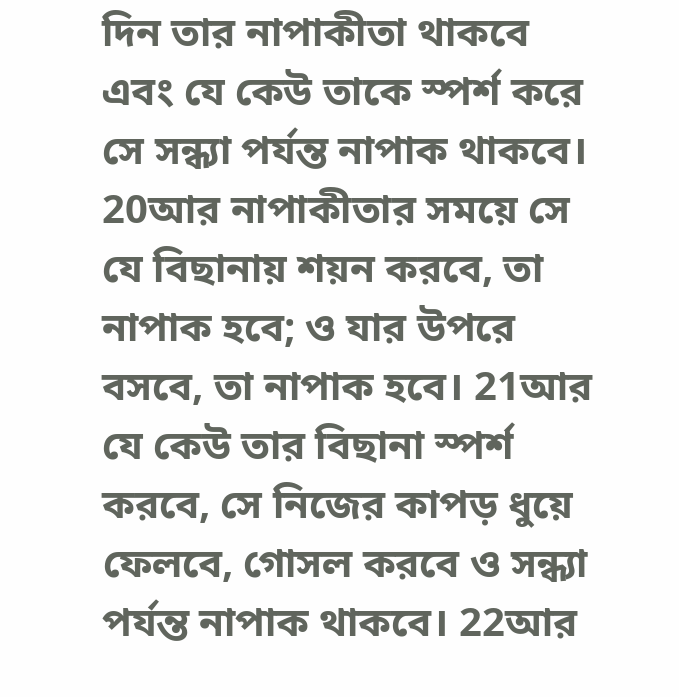দিন তার নাপাকীতা থাকবে এবং যে কেউ তাকে স্পর্শ করে সে সন্ধ্যা পর্যন্ত নাপাক থাকবে। 20আর নাপাকীতার সময়ে সে যে বিছানায় শয়ন করবে, তা নাপাক হবে; ও যার উপরে বসবে, তা নাপাক হবে। 21আর যে কেউ তার বিছানা স্পর্শ করবে, সে নিজের কাপড় ধুয়ে ফেলবে, গোসল করবে ও সন্ধ্যা পর্যন্ত নাপাক থাকবে। 22আর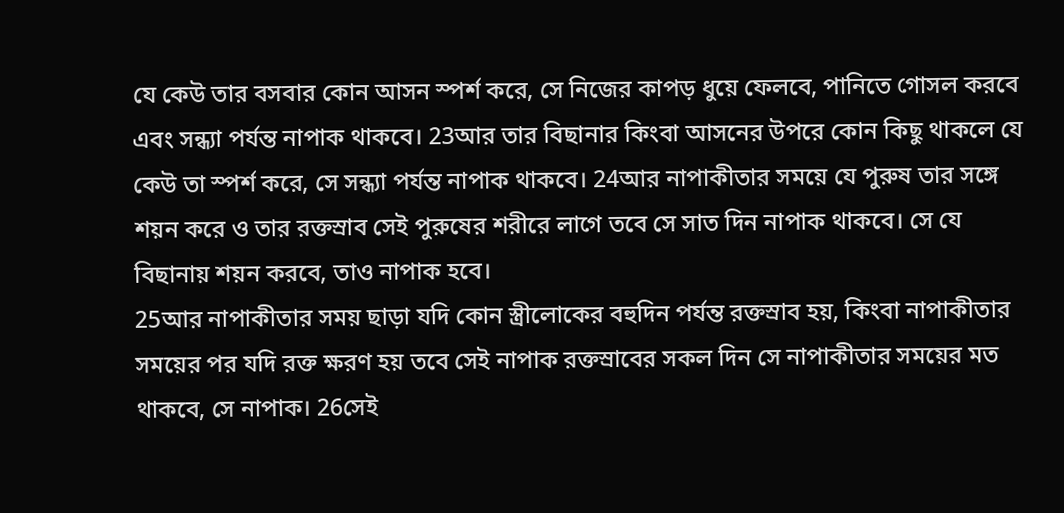যে কেউ তার বসবার কোন আসন স্পর্শ করে, সে নিজের কাপড় ধুয়ে ফেলবে, পানিতে গোসল করবে এবং সন্ধ্যা পর্যন্ত নাপাক থাকবে। 23আর তার বিছানার কিংবা আসনের উপরে কোন কিছু থাকলে যে কেউ তা স্পর্শ করে, সে সন্ধ্যা পর্যন্ত নাপাক থাকবে। 24আর নাপাকীতার সময়ে যে পুরুষ তার সঙ্গে শয়ন করে ও তার রক্তস্রাব সেই পুরুষের শরীরে লাগে তবে সে সাত দিন নাপাক থাকবে। সে যে বিছানায় শয়ন করবে, তাও নাপাক হবে।
25আর নাপাকীতার সময় ছাড়া যদি কোন স্ত্রীলোকের বহুদিন পর্যন্ত রক্তস্রাব হয়, কিংবা নাপাকীতার সময়ের পর যদি রক্ত ক্ষরণ হয় তবে সেই নাপাক রক্তস্রাবের সকল দিন সে নাপাকীতার সময়ের মত থাকবে, সে নাপাক। 26সেই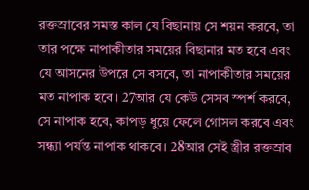রক্তস্রাবের সমস্ত কাল যে বিছানায় সে শয়ন করবে, তা তার পক্ষে নাপাকীতার সময়ের বিছানার মত হবে এবং যে আসনের উপরে সে বসবে, তা নাপাকীতার সময়ের মত নাপাক হবে। 27আর যে কেউ সেসব স্পর্শ করবে, সে নাপাক হবে, কাপড় ধুয়ে ফেলে গোসল করবে এবং সন্ধ্যা পর্যন্ত নাপাক থাকবে। 28আর সেই স্ত্রীর রক্তস্রাব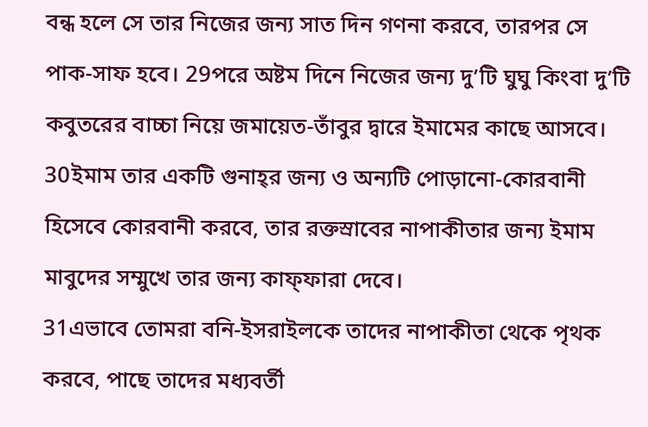বন্ধ হলে সে তার নিজের জন্য সাত দিন গণনা করবে, তারপর সে পাক-সাফ হবে। 29পরে অষ্টম দিনে নিজের জন্য দু’টি ঘুঘু কিংবা দু’টি কবুতরের বাচ্চা নিয়ে জমায়েত-তাঁবুর দ্বারে ইমামের কাছে আসবে। 30ইমাম তার একটি গুনাহ্‌র জন্য ও অন্যটি পোড়ানো-কোরবানী হিসেবে কোরবানী করবে, তার রক্তস্রাবের নাপাকীতার জন্য ইমাম মাবুদের সম্মুখে তার জন্য কাফ্‌ফারা দেবে।
31এভাবে তোমরা বনি-ইসরাইলকে তাদের নাপাকীতা থেকে পৃথক করবে, পাছে তাদের মধ্যবর্তী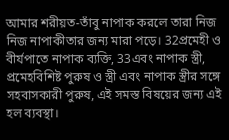আমার শরীয়ত-তাঁবু নাপাক করলে তারা নিজ নিজ নাপাকীতার জন্য মারা পড়ে। 32প্রমেহী ও বীর্যপাতে নাপাক ব্যক্তি, 33এবং নাপাক স্ত্রী, প্রমেহবিশিষ্ট পুরুষ ও স্ত্রী এবং নাপাক স্ত্রীর সঙ্গে সহবাসকারী পুরুষ, এই সমস্ত বিষয়ের জন্য এই হল ব্যবস্থা।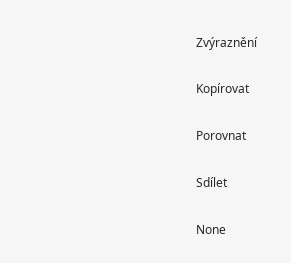Zvýraznění

Kopírovat

Porovnat

Sdílet

None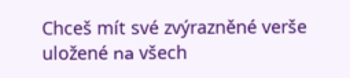Chceš mít své zvýrazněné verše uložené na všech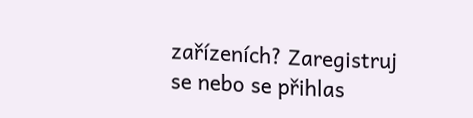zařízeních? Zaregistruj se nebo se přihlas